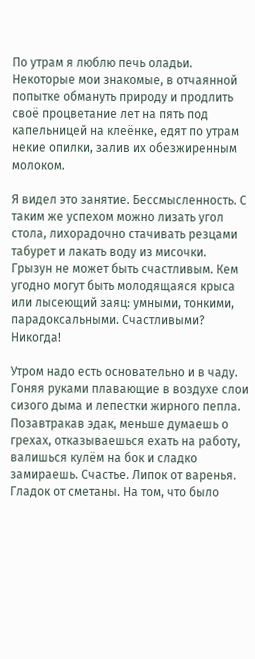По утрам я люблю печь оладьи. Некоторые мои знакомые, в отчаянной попытке обмануть природу и продлить своё процветание лет на пять под капельницей на клеёнке, едят по утрам некие опилки, залив их обезжиренным молоком.

Я видел это занятие. Бессмысленность. С таким же успехом можно лизать угол стола, лихорадочно стачивать резцами табурет и лакать воду из мисочки. Грызун не может быть счастливым. Кем угодно могут быть молодящаяся крыса или лысеющий заяц: умными, тонкими, парадоксальными. Счастливыми? Никогда!

Утром надо есть основательно и в чаду. Гоняя руками плавающие в воздухе слои сизого дыма и лепестки жирного пепла. Позавтракав эдак, меньше думаешь о грехах, отказываешься ехать на работу, валишься кулём на бок и сладко замираешь. Счастье. Липок от варенья. Гладок от сметаны. На том, что было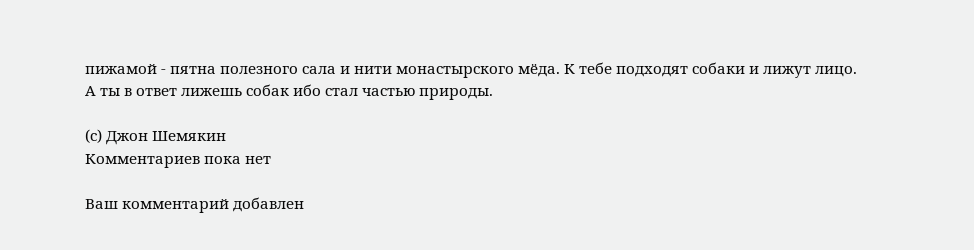пижамой - пятна полезного сала и нити монастырского мёда. К тебе подходят собаки и лижут лицо.
А ты в ответ лижешь собак ибо стал частью природы.

(с) Джон Шемякин
Комментариев пока нет

Ваш комментарий добавлен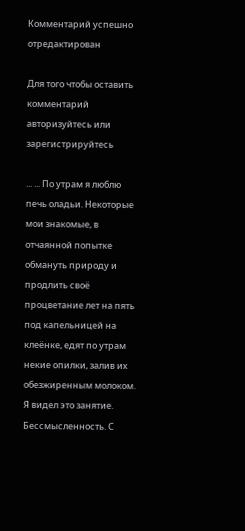Комментарий успешно отредактирован

Для того чтобы оставить комментарий авторизуйтесь или зарегистрируйтесь

... ... По утрам я люблю печь оладьи. Некоторые мои знакомые, в отчаянной попытке обмануть природу и продлить своё процветание лет на пять под капельницей на клеёнке, едят по утрам некие опилки, залив их обезжиренным молоком. Я видел это занятие. Бессмысленность. С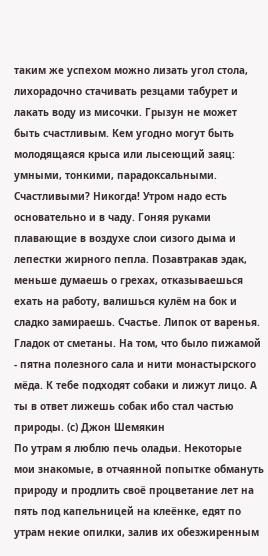таким же успехом можно лизать угол стола, лихорадочно стачивать резцами табурет и лакать воду из мисочки. Грызун не может быть счастливым. Кем угодно могут быть молодящаяся крыса или лысеющий заяц: умными, тонкими, парадоксальными. Счастливыми? Никогда! Утром надо есть основательно и в чаду. Гоняя руками плавающие в воздухе слои сизого дыма и лепестки жирного пепла. Позавтракав эдак, меньше думаешь о грехах, отказываешься ехать на работу, валишься кулём на бок и сладко замираешь. Счастье. Липок от варенья. Гладок от сметаны. На том, что было пижамой - пятна полезного сала и нити монастырского мёда. К тебе подходят собаки и лижут лицо. А ты в ответ лижешь собак ибо стал частью природы. (с) Джон Шемякин
По утрам я люблю печь оладьи. Некоторые мои знакомые, в отчаянной попытке обмануть природу и продлить своё процветание лет на пять под капельницей на клеёнке, едят по утрам некие опилки, залив их обезжиренным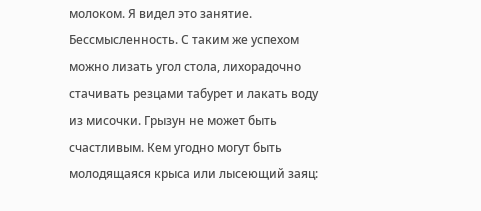молоком. Я видел это занятие. Бессмысленность. С таким же успехом можно лизать угол стола, лихорадочно стачивать резцами табурет и лакать воду из мисочки. Грызун не может быть счастливым. Кем угодно могут быть молодящаяся крыса или лысеющий заяц: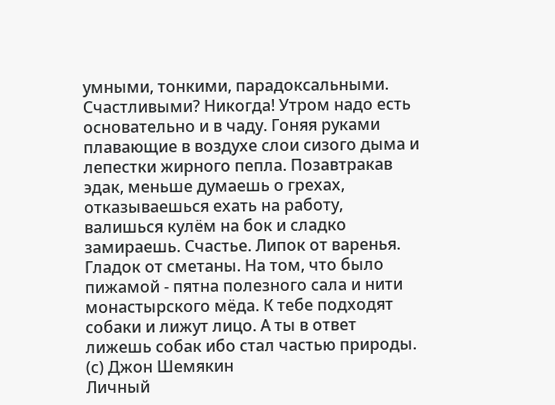умными, тонкими, парадоксальными. Счастливыми? Никогда! Утром надо есть основательно и в чаду. Гоняя руками плавающие в воздухе слои сизого дыма и лепестки жирного пепла. Позавтракав эдак, меньше думаешь о грехах, отказываешься ехать на работу, валишься кулём на бок и сладко замираешь. Счастье. Липок от варенья. Гладок от сметаны. На том, что было пижамой - пятна полезного сала и нити монастырского мёда. К тебе подходят собаки и лижут лицо. А ты в ответ лижешь собак ибо стал частью природы. (с) Джон Шемякин
Личный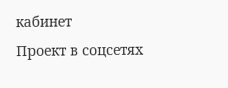кабинет
Проект в соцсетях